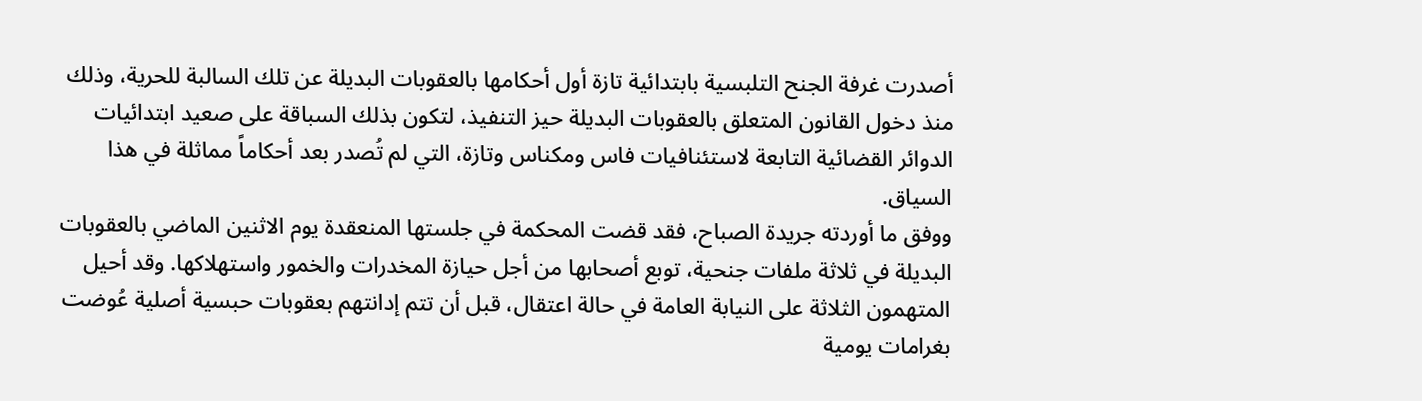أصدرت غرفة الجنح التلبسية بابتدائية تازة أول أحكامها بالعقوبات البديلة عن تلك السالبة للحرية، وذلك منذ دخول القانون المتعلق بالعقوبات البديلة حيز التنفيذ، لتكون بذلك السباقة على صعيد ابتدائيات الدوائر القضائية التابعة لاستئنافيات فاس ومكناس وتازة، التي لم تُصدر بعد أحكاماً مماثلة في هذا السياق.
ووفق ما أوردته جريدة الصباح، فقد قضت المحكمة في جلستها المنعقدة يوم الاثنين الماضي بالعقوبات البديلة في ثلاثة ملفات جنحية، توبع أصحابها من أجل حيازة المخدرات والخمور واستهلاكها. وقد أحيل المتهمون الثلاثة على النيابة العامة في حالة اعتقال، قبل أن تتم إدانتهم بعقوبات حبسية أصلية عُوضت بغرامات يومية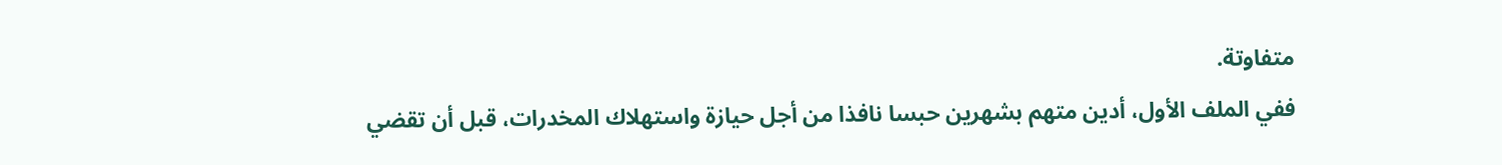متفاوتة.
ففي الملف الأول، أدين متهم بشهرين حبسا نافذا من أجل حيازة واستهلاك المخدرات، قبل أن تقضي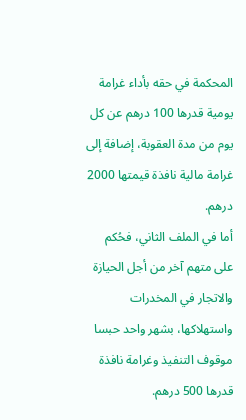المحكمة في حقه بأداء غرامة يومية قدرها 100 درهم عن كل يوم من مدة العقوبة، إضافة إلى غرامة مالية نافذة قيمتها 2000 درهم.
أما في الملف الثاني، فحُكم على متهم آخر من أجل الحيازة والاتجار في المخدرات واستهلاكها، بشهر واحد حبسا موقوف التنفيذ وغرامة نافذة قدرها 500 درهم.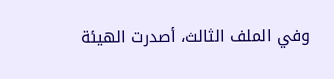وفي الملف الثالث، أصدرت الهيئة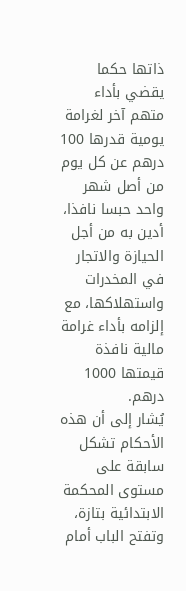ذاتها حكما يقضي بأداء متهم آخر لغرامة يومية قدرها 100 درهم عن كل يوم من أصل شهر واحد حبسا نافذا، أدين به من أجل الحيازة والاتجار في المخدرات واستهلاكها، مع إلزامه بأداء غرامة مالية نافذة قيمتها 1000 درهم.
يُشار إلى أن هذه الأحكام تشكل سابقة على مستوى المحكمة الابتدائية بتازة، وتفتح الباب أمام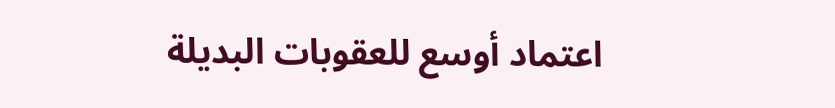اعتماد أوسع للعقوبات البديلة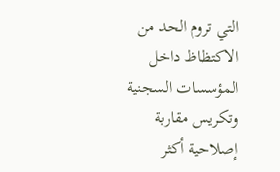التي تروم الحد من الاكتظاظ داخل المؤسسات السجنية وتكريس مقاربة إصلاحية أكثر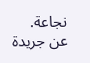نجاعة.
عن جريدة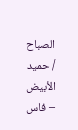الصباح / حميد الأبيض – فاس